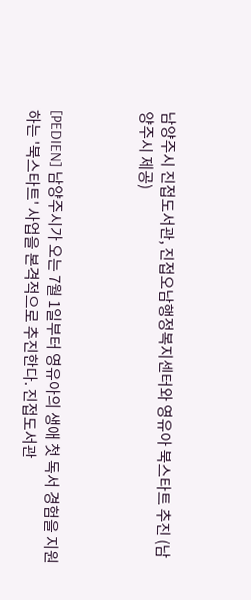남양주시 진접도서관, 진접오남행정복지센터와 영유아 북스타트 추진 (남양주시 제공)



[PEDIEN] 남양주시가 오는 7월 1일부터 영유아의 생애 첫 독서 경험을 지원하는 '북스타트' 사업을 본격적으로 추진한다. 진접도서관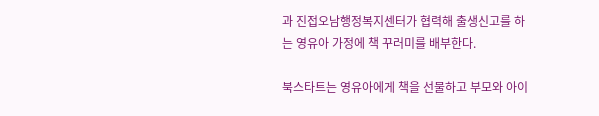과 진접오남행정복지센터가 협력해 출생신고를 하는 영유아 가정에 책 꾸러미를 배부한다.

북스타트는 영유아에게 책을 선물하고 부모와 아이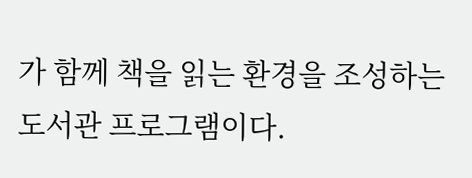가 함께 책을 읽는 환경을 조성하는 도서관 프로그램이다.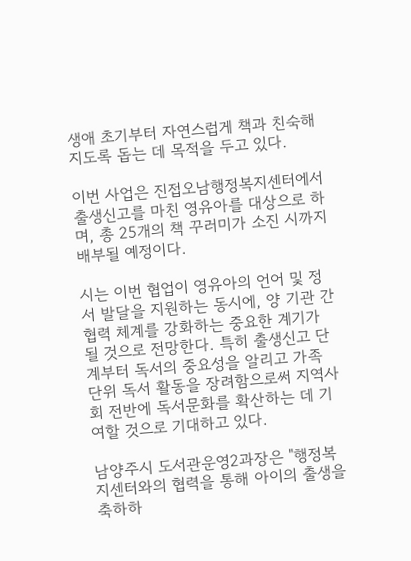생애 초기부터 자연스럽게 책과 친숙해지도록 돕는 데 목적을 두고 있다.

이번 사업은 진접오남행정복지센터에서 출생신고를 마친 영유아를 대상으로 하며, 총 25개의 책 꾸러미가 소진 시까지 배부될 예정이다.

시는 이번 협업이 영유아의 언어 및 정서 발달을 지원하는 동시에, 양 기관 간 협력 체계를 강화하는 중요한 계기가 될 것으로 전망한다. 특히 출생신고 단계부터 독서의 중요성을 알리고 가족 단위 독서 활동을 장려함으로써 지역사회 전반에 독서문화를 확산하는 데 기여할 것으로 기대하고 있다.

남양주시 도서관운영2과장은 "행정복지센터와의 협력을 통해 아이의 출생을 축하하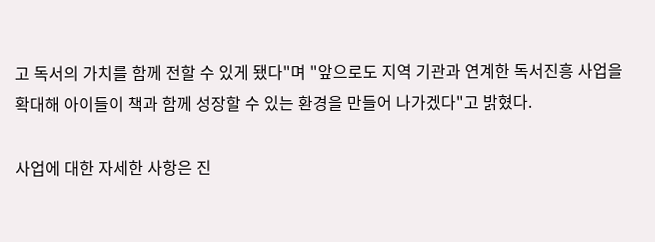고 독서의 가치를 함께 전할 수 있게 됐다"며 "앞으로도 지역 기관과 연계한 독서진흥 사업을 확대해 아이들이 책과 함께 성장할 수 있는 환경을 만들어 나가겠다"고 밝혔다.

사업에 대한 자세한 사항은 진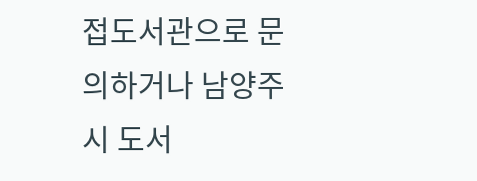접도서관으로 문의하거나 남양주시 도서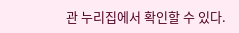관 누리집에서 확인할 수 있다.